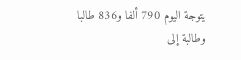يتوجة اليوم 790 ألفا و836 طالبا وطالبة إلى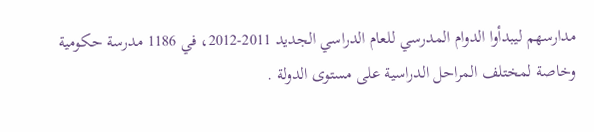مدارسهم ليبدأوا الدوام المدرسي للعام الدراسي الجديد 2011-2012، في 1186 مدرسة حكومية وخاصة لمختلف المراحل الدراسية على مستوى الدولة .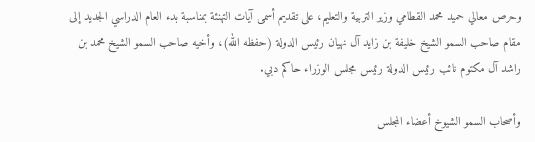وحرص معالي حميد محمد القطامي وزير التربية والتعليم، على تقديم أسمى آيات التهنئة بمناسبة بدء العام الدراسي الجديد إلى مقام صاحب السمو الشيخ خليفة بن زايد آل نهيان رئيس الدولة (حفظه الله)، وأخيه صاحب السمو الشيخ محمد بن راشد آل مكتوم نائب رئيس الدولة رئيس مجلس الوزراء حاكم دبي.

وأصحاب السمو الشيوخ أعضاء المجلس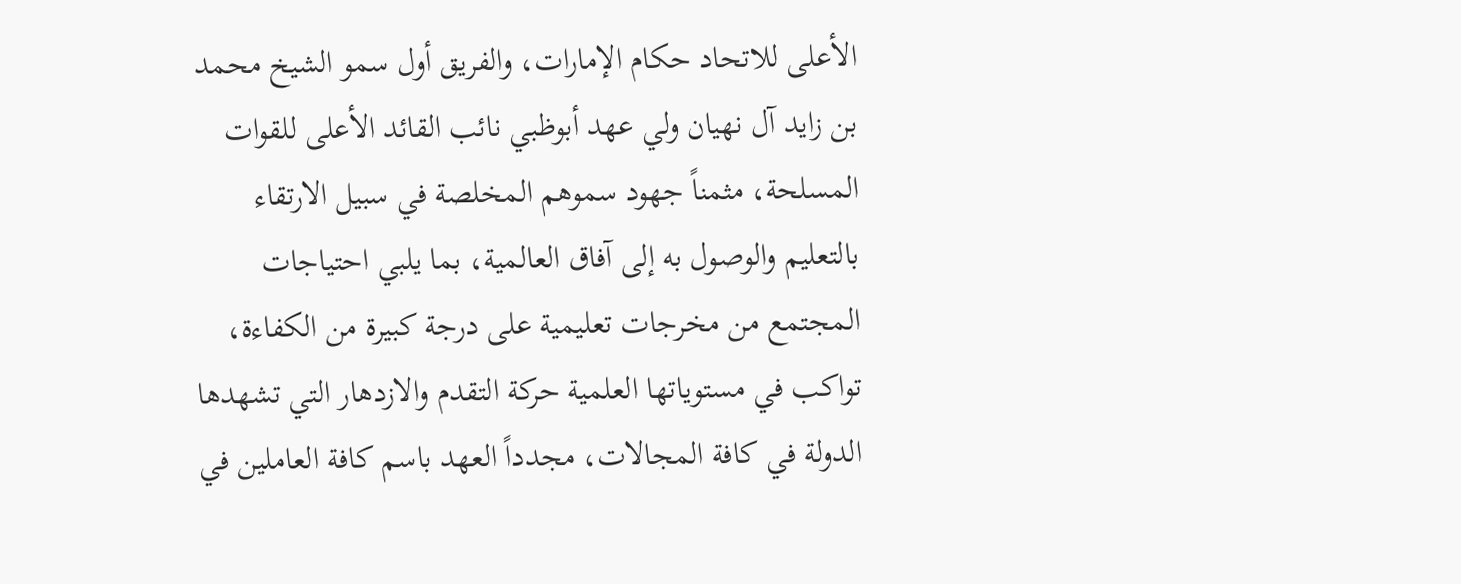الأعلى للاتحاد حكام الإمارات، والفريق أول سمو الشيخ محمد بن زايد آل نهيان ولي عهد أبوظبي نائب القائد الأعلى للقوات المسلحة، مثمناً جهود سموهم المخلصة في سبيل الارتقاء بالتعليم والوصول به إلى آفاق العالمية، بما يلبي احتياجات المجتمع من مخرجات تعليمية على درجة كبيرة من الكفاءة، تواكب في مستوياتها العلمية حركة التقدم والازدهار التي تشهدها الدولة في كافة المجالات، مجدداً العهد باسم كافة العاملين في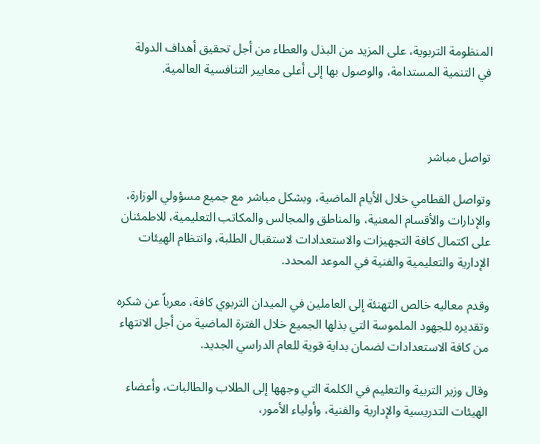المنظومة التربوية، على المزيد من البذل والعطاء من أجل تحقيق أهداف الدولة في التنمية المستدامة، والوصول بها إلى أعلى معايير التنافسية العالمية.



تواصل مباشر

وتواصل القطامي خلال الأيام الماضية، وبشكل مباشر مع جميع مسؤولي الوزارة، والإدارات والأقسام المعنية، والمناطق والمجالس والمكاتب التعليمية، للاطمئنان على اكتمال كافة التجهيزات والاستعدادات لاستقبال الطلبة، وانتظام الهيئات الإدارية والتعليمية والفنية في الموعد المحدد.

وقدم معاليه خالص التهنئة إلى العاملين في الميدان التربوي كافة، معرباً عن شكره وتقديره للجهود الملموسة التي بذلها الجميع خلال الفترة الماضية من أجل الانتهاء من كافة الاستعدادات لضمان بداية قوية للعام الدراسي الجديد.

وقال وزير التربية والتعليم في الكلمة التي وجهها إلى الطلاب والطالبات، وأعضاء الهيئات التدريسية والإدارية والفنية، وأولياء الأمور،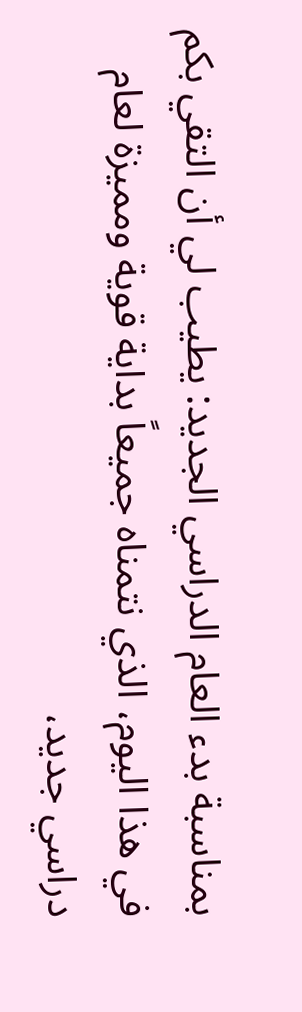بمناسبة بدء العام الدراسي الجديد: يطيب لي أن التقي بكم في هذا اليوم، الذي نتمناه جميعاً بداية قوية ومميزة لعام دراسي جديد،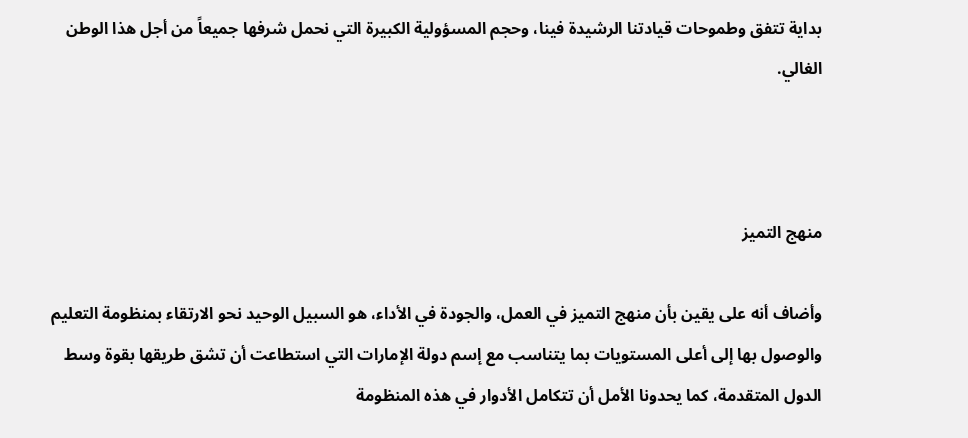بداية تتفق وطموحات قيادتنا الرشيدة فينا، وحجم المسؤولية الكبيرة التي نحمل شرفها جميعاً من أجل هذا الوطن الغالي.



منهج التميز

وأضاف أنه على يقين بأن منهج التميز في العمل، والجودة في الأداء، هو السبيل الوحيد نحو الارتقاء بمنظومة التعليم والوصول بها إلى أعلى المستويات بما يتناسب مع إسم دولة الإمارات التي استطاعت أن تشق طريقها بقوة وسط الدول المتقدمة، كما يحدونا الأمل أن تتكامل الأدوار في هذه المنظومة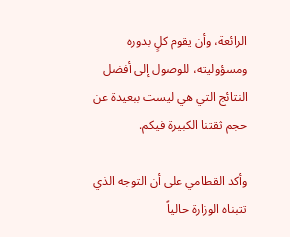الرائعة، وأن يقوم كلٍ بدوره ومسؤوليته، للوصول إلى أفضل النتائج التي هي ليست ببعيدة عن حجم ثقتنا الكبيرة فيكم.

وأكد القطامي على أن التوجه الذي تتبناه الوزارة حالياً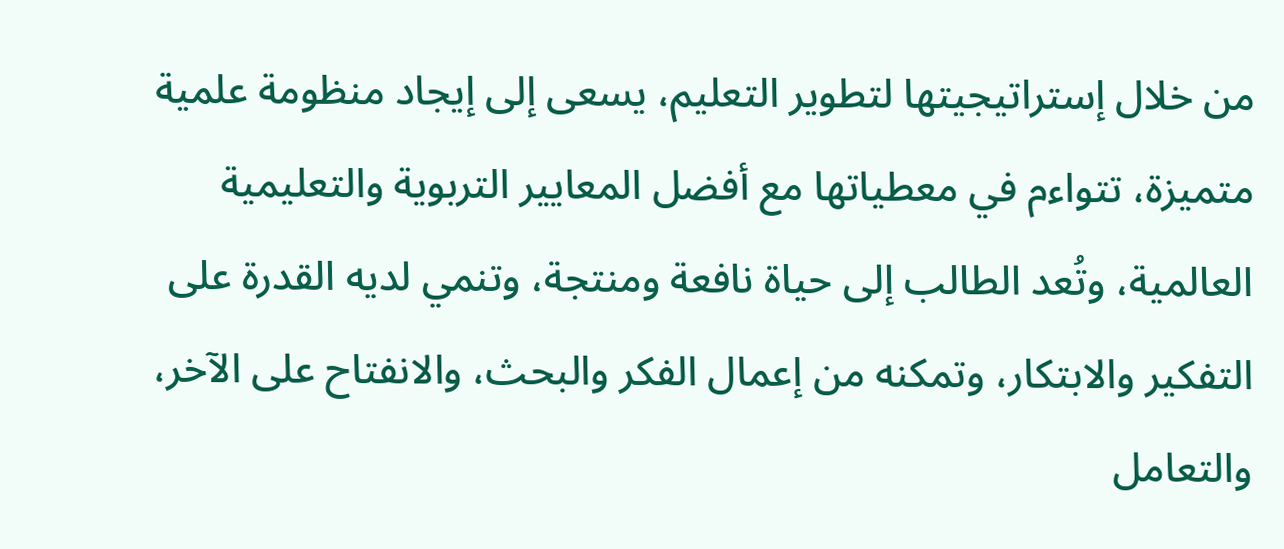من خلال إستراتيجيتها لتطوير التعليم، يسعى إلى إيجاد منظومة علمية متميزة، تتواءم في معطياتها مع أفضل المعايير التربوية والتعليمية العالمية، وتُعد الطالب إلى حياة نافعة ومنتجة، وتنمي لديه القدرة على التفكير والابتكار، وتمكنه من إعمال الفكر والبحث، والانفتاح على الآخر، والتعامل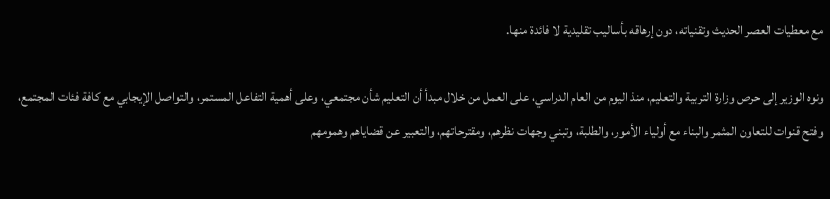مع معطيات العصر الحديث وتقنياته، دون إرهاقه بأساليب تقليدية لا فائدة منها.

ونوه الوزير إلى حرص وزارة التربية والتعليم، منذ اليوم من العام الدراسي، على العمل من خلال مبدأ أن التعليم شأن مجتمعي، وعلى أهمية التفاعل المستمر، والتواصل الإيجابي مع كافة فئات المجتمع، وفتح قنوات للتعاون المثمر والبناء مع أولياء الأمور، والطلبة، وتبني وجهات نظرهم، ومقترحاتهم، والتعبير عن قضاياهم وهمومهم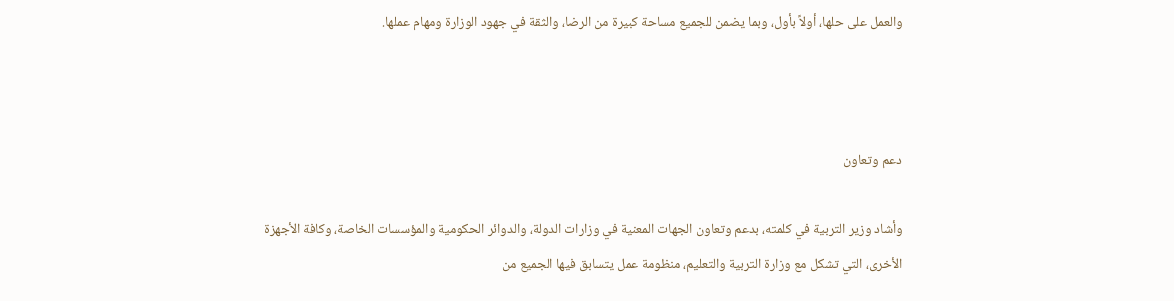والعمل على حلها، أولاً بأول، وبما يضمن للجميع مساحة كبيرة من الرضا، والثقة في جهود الوزارة ومهام عملها.



دعم وتعاون

وأشاد وزير التربية في كلمته، بدعم وتعاون الجهات المعنية في وزارات الدولة، والدوائر الحكومية والمؤسسات الخاصة، وكافة الأجهزة الأخرى، التي تشكل مع وزارة التربية والتعليم، منظومة عمل يتسابق فيها الجميع من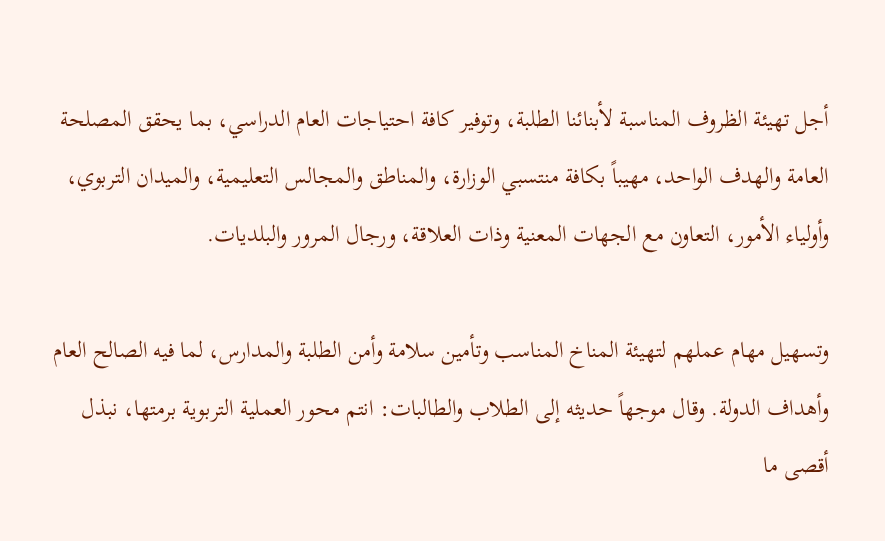أجل تهيئة الظروف المناسبة لأبنائنا الطلبة، وتوفير كافة احتياجات العام الدراسي، بما يحقق المصلحة العامة والهدف الواحد، مهيباً بكافة منتسبي الوزارة، والمناطق والمجالس التعليمية، والميدان التربوي، وأولياء الأمور، التعاون مع الجهات المعنية وذات العلاقة، ورجال المرور والبلديات.

وتسهيل مهام عملهم لتهيئة المناخ المناسب وتأمين سلامة وأمن الطلبة والمدارس، لما فيه الصالح العام وأهداف الدولة. وقال موجهاً حديثه إلى الطلاب والطالبات: انتم محور العملية التربوية برمتها، نبذل أقصى ما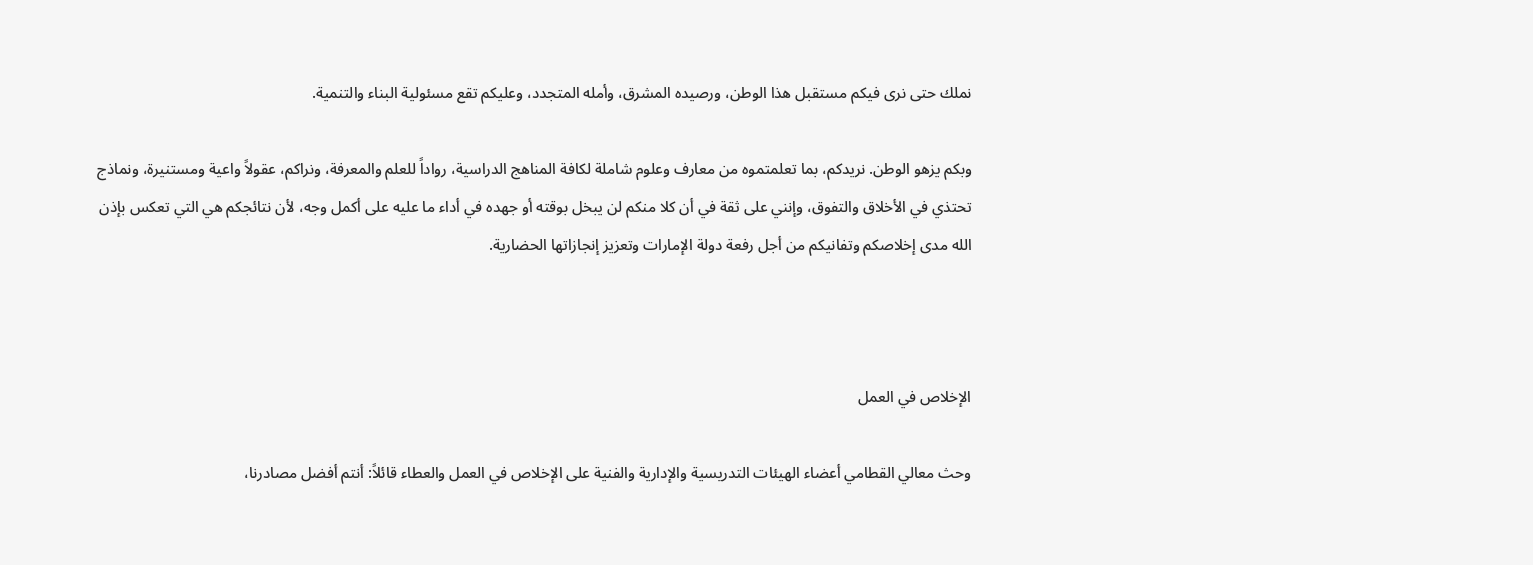نملك حتى نرى فيكم مستقبل هذا الوطن، ورصيده المشرق، وأمله المتجدد، وعليكم تقع مسئولية البناء والتنمية.

وبكم يزهو الوطن. نريدكم، بما تعلمتموه من معارف وعلوم شاملة لكافة المناهج الدراسية، رواداً للعلم والمعرفة، ونراكم، عقولاً واعية ومستنيرة، ونماذج تحتذي في الأخلاق والتفوق، وإنني على ثقة في أن كلا منكم لن يبخل بوقته أو جهده في أداء ما عليه على أكمل وجه، لأن نتائجكم هي التي تعكس بإذن الله مدى إخلاصكم وتفانيكم من أجل رفعة دولة الإمارات وتعزيز إنجازاتها الحضارية.



الإخلاص في العمل

وحث معالي القطامي أعضاء الهيئات التدريسية والإدارية والفنية على الإخلاص في العمل والعطاء قائلاً: أنتم أفضل مصادرنا،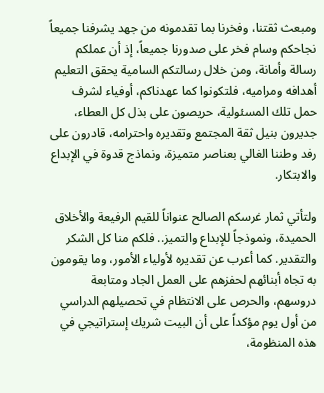ومبعث ثقتنا، وفخرنا بما تقدمونه من جهد يشرفنا جميعاً نجاحكم وسام فخر على صدورنا جميعاً، إذ أن عملكم رسالة وأمانة، ومن خلال رسالتكم السامية يحقق التعليم أهدافه ومراميه، فلتكونوا كما عهدناكم، أوفياء لشرف حمل تلك المسئولية، حريصون على بذل كل العطاء، جديرون بنيل ثقة المجتمع وتقديره واحترامه، قادرون على رفد وطننا الغالي بعناصر متميزة، ونماذج قدوة في الإبداع والابتكار.

ولتأتي ثمار غرسكم الصالح عنواناً للقيم الرفيعة والأخلاق الحميدة، ونموذجاً للإبداع والتميز.. فلكم منا كل الشكر والتقدير. كما أعرب عن تقديره لأولياء الأمور، وما يقومون به تجاه أبنائهم لحفزهم على العمل الجاد ومتابعة دروسهم، والحرص على الانتظام في تحصيلهم الدراسي من أول يوم مؤكداً على أن البيت شريك إستراتيجي في هذه المنظومة،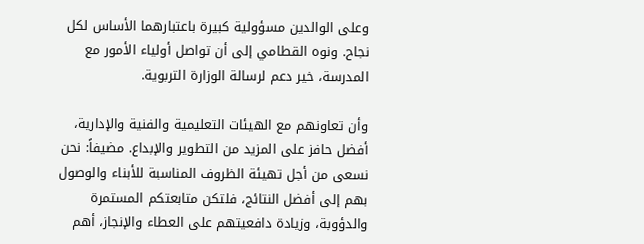وعلى الوالدين مسؤولية كبيرة باعتبارهما الأساس لكل نجاح. ونوه القطامي إلى أن تواصل أولياء الأمور مع المدرسة، خير دعم لرسالة الوزارة التربوية.

وأن تعاونهم مع الهيئات التعليمية والفنية والإدارية، أفضل حافز على المزيد من التطوير والإبداع. مضيفاً: نحن نسعى من أجل تهيئة الظروف المناسبة للأبناء والوصول بهم إلى أفضل النتائج، فلتكن متابعتكم المستمرة والدؤوبة، وزيادة دافعيتهم على العطاء والإنجاز، أهم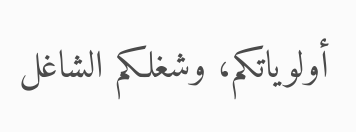أولوياتكم، وشغلكم الشاغل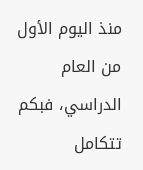منذ اليوم الأول من العام الدراسي، فبكم تتكامل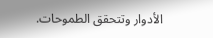الأدوار وتتحقق الطموحات.